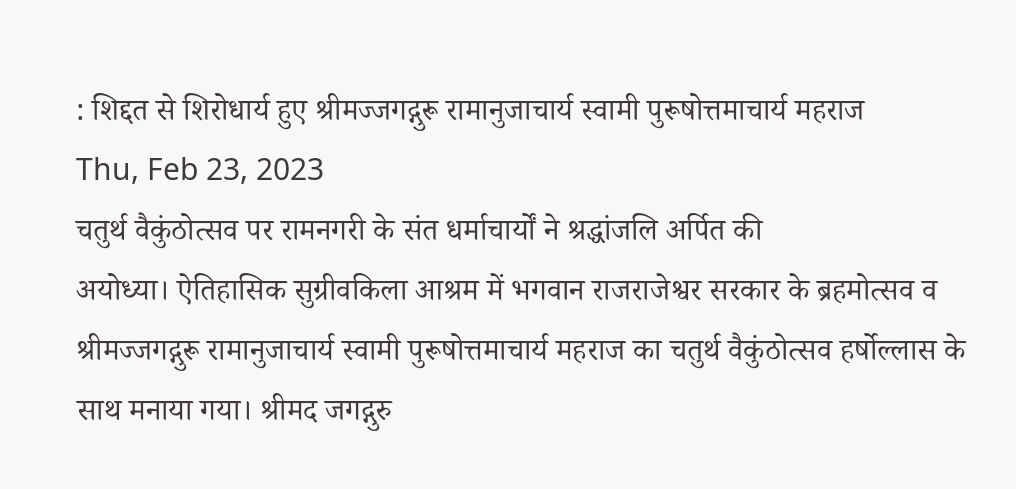: शिद्दत से शिरोधार्य हुए श्रीमज्जगद्गुरू रामानुजाचार्य स्वामी पुरूषोत्तमाचार्य महराज
Thu, Feb 23, 2023
चतुर्थ वैकुंठोत्सव पर रामनगरी के संत धर्माचार्यों ने श्रद्धांजलि अर्पित की
अयोध्या। ऐतिहासिक सुग्रीवकिला आश्रम में भगवान राजराजेश्वर सरकार के ब्रहमोत्सव व श्रीमज्जगद्गुरू रामानुजाचार्य स्वामी पुरूषोत्तमाचार्य महराज का चतुर्थ वैकुंठोत्सव हर्षोल्लास के साथ मनाया गया। श्रीमद जगद्गुरु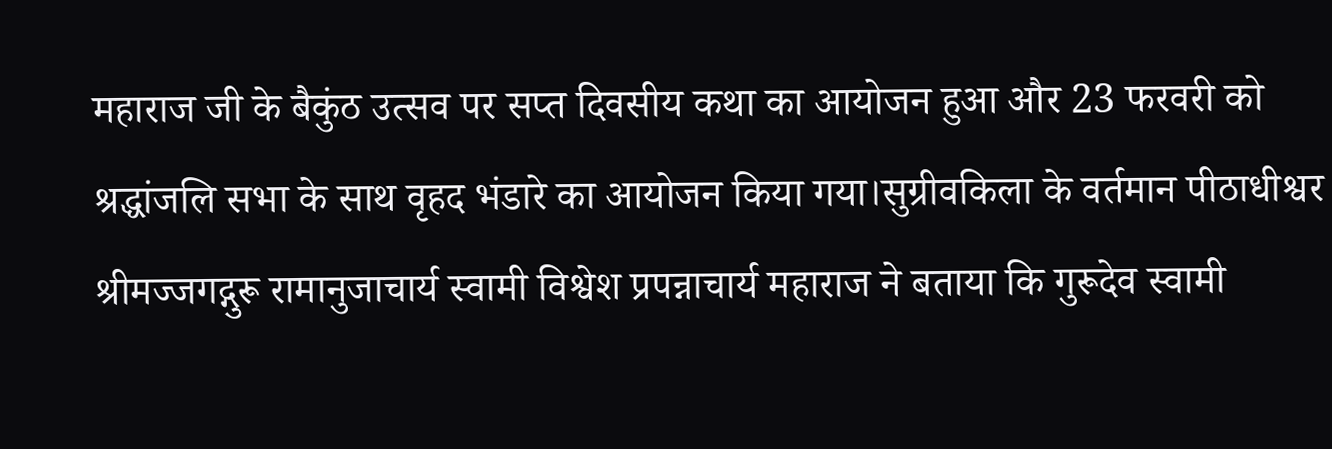महाराज जी के बैकुंठ उत्सव पर सप्त दिवसीय कथा का आयोजन हुआ और 23 फरवरी को श्रद्धांजलि सभा के साथ वृहद भंडारे का आयोजन किया गया।सुग्रीवकिला के वर्तमान पीठाधीश्वर श्रीमज्जगद्गुरू रामानुजाचार्य स्वामी विश्वेश प्रपन्नाचार्य महाराज ने बताया कि गुरूदेव स्वामी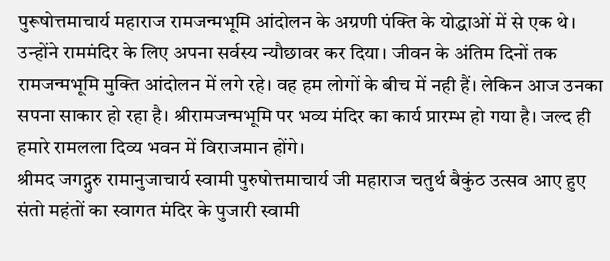पुरूषोत्तमाचार्य महाराज रामजन्मभूमि आंदोलन के अग्रणी पंक्ति के योद्धाओं में से एक थे। उन्होंने राममंदिर के लिए अपना सर्वस्य न्यौछावर कर दिया। जीवन के अंतिम दिनों तक रामजन्मभूमि मुक्ति आंदोलन में लगे रहे। वह हम लोगों के बीच में नही हैं। लेकिन आज उनका सपना साकार हो रहा है। श्रीरामजन्मभूमि पर भव्य मंदिर का कार्य प्रारम्भ हो गया है। जल्द ही हमारे रामलला दिव्य भवन में विराजमान होंगे।
श्रीमद जगद्गुरु रामानुजाचार्य स्वामी पुरुषोत्तमाचार्य जी महाराज चतुर्थ बैकुंठ उत्सव आए हुए संतो महंतों का स्वागत मंदिर के पुजारी स्वामी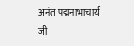अनंत पद्मनाभाचार्य जी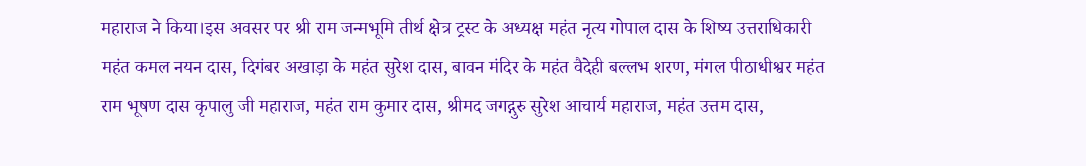महाराज ने किया।इस अवसर पर श्री राम जन्मभूमि तीर्थ क्षेत्र ट्रस्ट के अध्यक्ष महंत नृत्य गोपाल दास के शिष्य उत्तराधिकारी महंत कमल नयन दास, दिगंबर अखाड़ा के महंत सुरेश दास, बावन मंदिर के महंत वैदेही बल्लभ शरण, मंगल पीठाधीश्वर महंत राम भूषण दास कृपालु जी महाराज, महंत राम कुमार दास, श्रीमद जगद्गुरु सुरेश आचार्य महाराज, महंत उत्तम दास,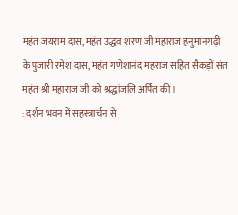महंत जयराम दास, महंत उद्धव शरण जी महाराज हनुमानगढ़ी के पुजारी रमेश दास, महंत गणेशानंद महराज सहित सैकड़ों संत महंत श्री महाराज जी को श्रद्धांजलि अर्पित की।
: दर्शन भवन में सहस्त्रार्चन से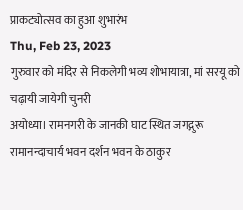प्राकट्योत्सव का हुआ शुभारंभ
Thu, Feb 23, 2023
गुरुवार को मंदिर से निकलेगी भव्य शोभायात्रा, मां सरयू को चढ़ायी जायेगी चुनरी
अयोध्या। रामनगरी के जानकी घाट स्थित जगद्गुरू रामानन्दाचार्य भवन दर्शन भवन के ठाकुर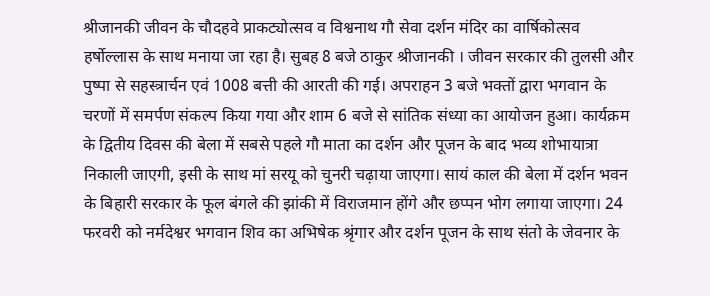श्रीजानकी जीवन के चौदहवे प्राकट्योत्सव व विश्वनाथ गौ सेवा दर्शन मंदिर का वार्षिकोत्सव हर्षोल्लास के साथ मनाया जा रहा है। सुबह 8 बजे ठाकुर श्रीजानकी । जीवन सरकार की तुलसी और पुष्पा से सहस्त्रार्चन एवं 1008 बत्ती की आरती की गई। अपराहन 3 बजे भक्तों द्वारा भगवान के चरणों में समर्पण संकल्प किया गया और शाम 6 बजे से सांतिक संध्या का आयोजन हुआ। कार्यक्रम के द्वितीय दिवस की बेला में सबसे पहले गौ माता का दर्शन और पूजन के बाद भव्य शोभायात्रा निकाली जाएगी, इसी के साथ मां सरयू को चुनरी चढ़ाया जाएगा। सायं काल की बेला में दर्शन भवन के बिहारी सरकार के फूल बंगले की झांकी में विराजमान होंगे और छप्पन भोग लगाया जाएगा। 24 फरवरी को नर्मदेश्वर भगवान शिव का अभिषेक श्रृंगार और दर्शन पूजन के साथ संतो के जेवनार के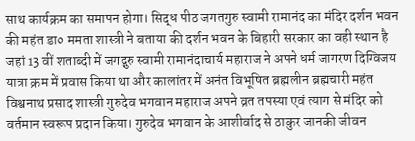साथ कार्यक्रम का समापन होगा। सिद्ध पीठ जगतगुरु स्वामी रामानंद का मंदिर दर्शन भवन की महंत डा० ममता शास्त्री ने बताया की दर्शन भवन के बिहारी सरकार का वही स्थान है जहां 13 वीं शताब्दी में जगद्गुरु स्वामी रामानंदाचार्य महाराज ने अपने धर्म जागरण दिग्विजय यात्रा क्रम में प्रवास किया था और कालांतर में अनंत विभूषित ब्रह्मलीन ब्रह्मचारी महंत विश्वनाथ प्रसाद शास्त्री गुरुदेव भगवान महाराज अपने व्रत तपस्या एवं त्याग से मंदिर को वर्तमान स्वरूप प्रदान किया। गुरुदेव भगवान के आशीर्वाद से ठाकुर जानकी जीवन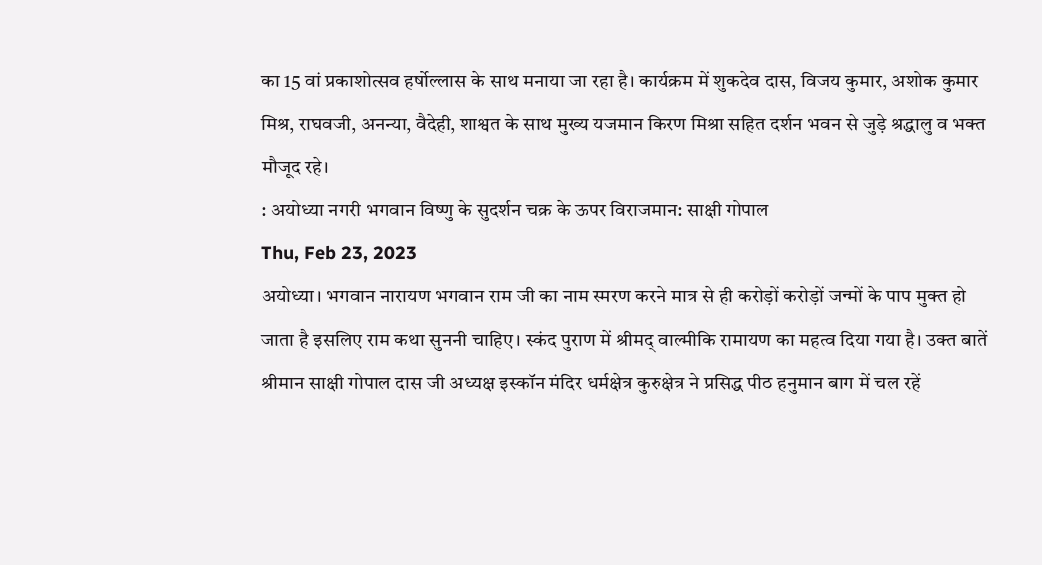का 15 वां प्रकाशोत्सव हर्षोल्लास के साथ मनाया जा रहा है। कार्यक्रम में शुकदेव दास, विजय कुमार, अशोक कुमार मिश्र, राघवजी, अनन्या, वैदेही, शाश्वत के साथ मुख्य यजमान किरण मिश्रा सहित दर्शन भवन से जुड़े श्रद्धालु व भक्त मौजूद रहे।
: अयोध्या नगरी भगवान विष्णु के सुदर्शन चक्र के ऊपर विराजमान: साक्षी गोपाल
Thu, Feb 23, 2023
अयोध्या। भगवान नारायण भगवान राम जी का नाम स्मरण करने मात्र से ही करोड़ों करोड़ों जन्मों के पाप मुक्त हो जाता है इसलिए राम कथा सुननी चाहिए। स्कंद पुराण में श्रीमद् वाल्मीकि रामायण का महत्व दिया गया है। उक्त बातें श्रीमान साक्षी गोपाल दास जी अध्यक्ष इस्कॉन मंदिर धर्मक्षेत्र कुरुक्षेत्र ने प्रसिद्ध पीठ हनुमान बाग में चल रहें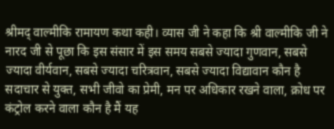श्रीमद् वाल्मीकि रामायण कथा कही। व्यास जी ने कहा कि श्री वाल्मीकि जी ने नारद जी से पूछा कि इस संसार में इस समय सबसे ज्यादा गुणवान, सबसे ज्यादा वीर्यवान, सबसे ज्यादा चरित्रवान, सबसे ज्यादा विद्यावान कौन है सदाचार से युक्त, सभी जीवो का प्रेमी, मन पर अधिकार रखने वाला, क्रोध पर कंट्रोल करने वाला कौन है मैं यह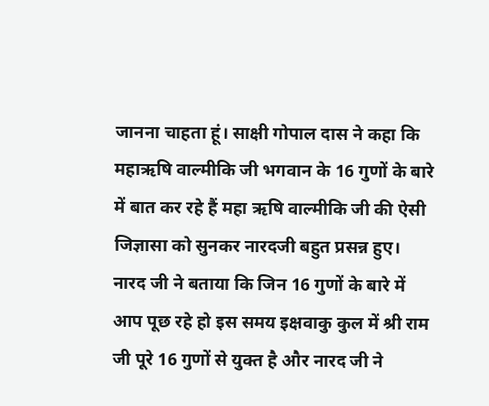जानना चाहता हूं। साक्षी गोपाल दास ने कहा कि महाऋषि वाल्मीकि जी भगवान के 16 गुणों के बारे में बात कर रहे हैं महा ऋषि वाल्मीकि जी की ऐसी जिज्ञासा को सुनकर नारदजी बहुत प्रसन्न हुए।
नारद जी ने बताया कि जिन 16 गुणों के बारे में आप पूछ रहे हो इस समय इक्षवाकु कुल में श्री राम जी पूरे 16 गुणों से युक्त है और नारद जी ने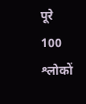पूरे 100 श्लोकों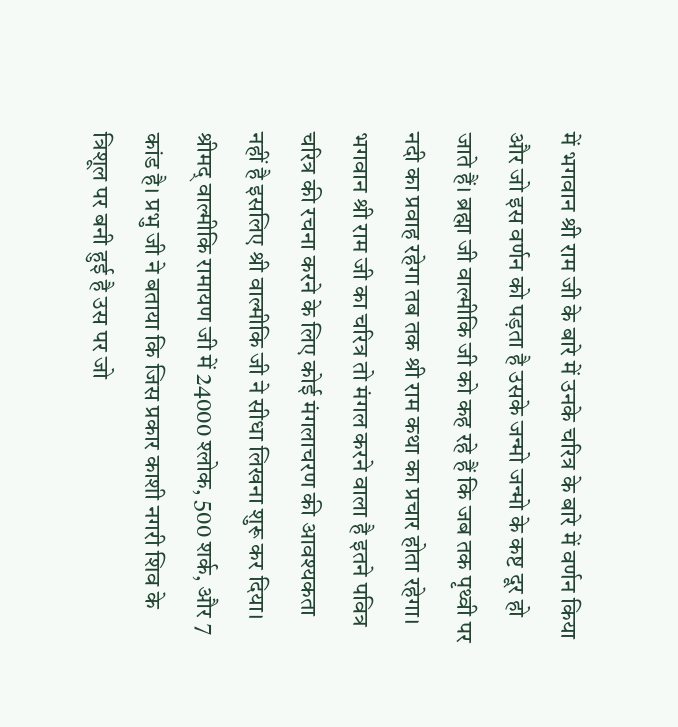में भगवान श्री राम जी के बारे में उनके चरित्र के बारे में वर्णन किया और जो इस वर्णन को पड़ता है उसके जन्मो जन्मो के कष्ट दूर हो जाते हैं। ब्रह्मा जी वाल्मीकि जी को कह रहे हैं कि जब तक पृथ्वी पर नदी का प्रवाह रहेगा तब तक श्री राम कथा का प्रचार होता रहेगा। भगवान श्री राम जी का चरित्र तो मंगल करने वाला है इतने पवित्र चरित्र की रचना करने के लिए कोई मंगलाचरण की आवश्यकता नहीं है इसलिए श्री वाल्मीकि जी ने सीधा लिखना शुरू कर दिया। श्रीमद् वाल्मीकि रामायण जी में 24000 श्लोक, 500 शर्क, और 7 कांड है। प्रभु जी ने बताया कि जिस प्रकार काशी नगरी शिव के त्रिशूल पर बनी हुई है उस पर जो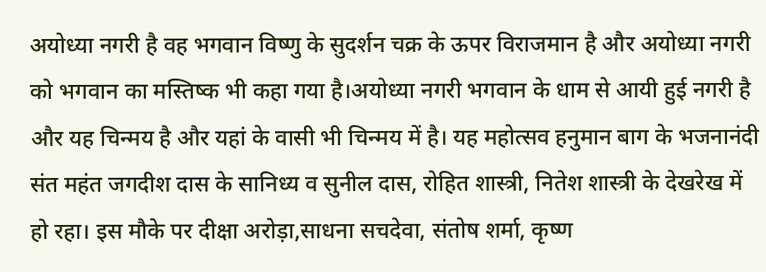अयोध्या नगरी है वह भगवान विष्णु के सुदर्शन चक्र के ऊपर विराजमान है और अयोध्या नगरी को भगवान का मस्तिष्क भी कहा गया है।अयोध्या नगरी भगवान के धाम से आयी हुई नगरी है और यह चिन्मय है और यहां के वासी भी चिन्मय में है। यह महोत्सव हनुमान बाग के भजनानंदी संत महंत जगदीश दास के सानिध्य व सुनील दास, रोहित शास्त्री, नितेश शास्त्री के देखरेख में हो रहा। इस मौके पर दीक्षा अरोड़ा,साधना सचदेवा, संतोष शर्मा, कृष्ण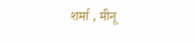शर्मा , मीनू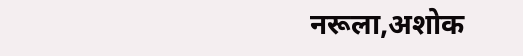नरूला,अशोक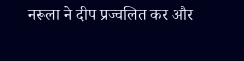नरूला ने दीप प्रज्वलित कर और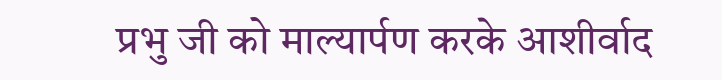प्रभु जी को माल्यार्पण करके आशीर्वाद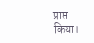प्राप्त किया।